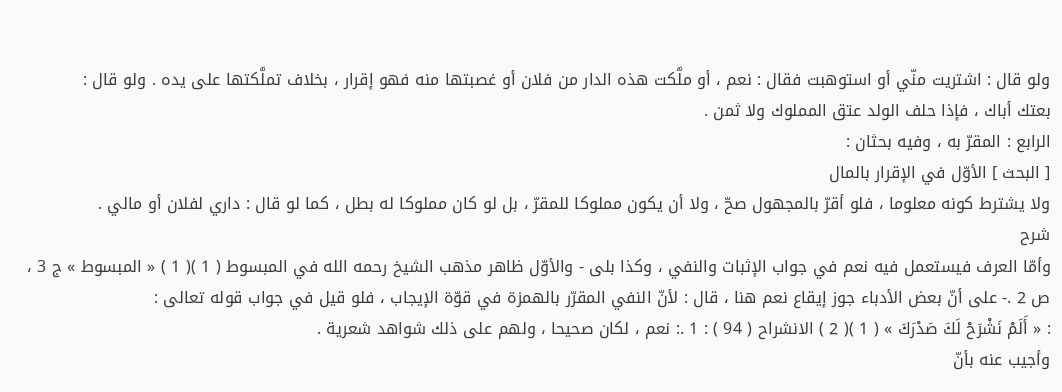ولو قال : اشتريت منّي أو استوهبت فقال : نعم ، أو ملَّكت هذه الدار من فلان أو غصبتها منه فهو إقرار ، بخلاف تملَّكتها على يده . ولو قال :
بعتك أباك ، فإذا حلف الولد عتق المملوك ولا ثمن .
الرابع : المقرّ به ، وفيه بحثان :
[ البحث ] الأوّل في الإقرار بالمال
ولا يشترط كونه معلوما ، فلو أقرّ بالمجهول صحّ ، ولا أن يكون مملوكا للمقرّ ، بل لو كان مملوكا له بطل ، كما لو قال : داري لفلان أو مالي .
شرح
وأمّا العرف فيستعمل فيه نعم في جواب الإثبات والنفي ، وكذا بلى - والأوّل ظاهر مذهب الشيخ رحمه الله في المبسوط ( 1 )( 1 ) « المبسوط » ج 3 ، ص 2 .- على أنّ بعض الأدباء جوز إيقاع نعم هنا ، قال : لأنّ النفي المقرّر بالهمزة في قوّة الإيجاب ، فلو قيل في جواب قوله تعالى :
: « أَلَمْ نَشْرَحْ لَكَ صَدْرَكَ » ( 1 )( 2 ) الانشراح ( 94 ) : 1 .: نعم ، لكان صحيحا ، ولهم على ذلك شواهد شعرية .
وأجيب عنه بأنّ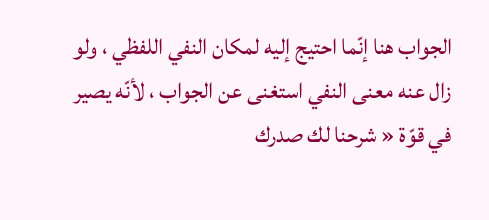الجواب هنا إنّما احتيج إليه لمكان النفي اللفظي ، ولو زال عنه معنى النفي استغنى عن الجواب ، لأنّه يصير في قوّة « شرحنا لك صدرك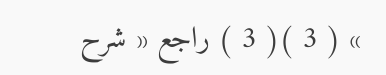» ( 3 )( 3 ) راجع « شرح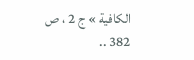الكافية » ج 2 ، ص 382 ..